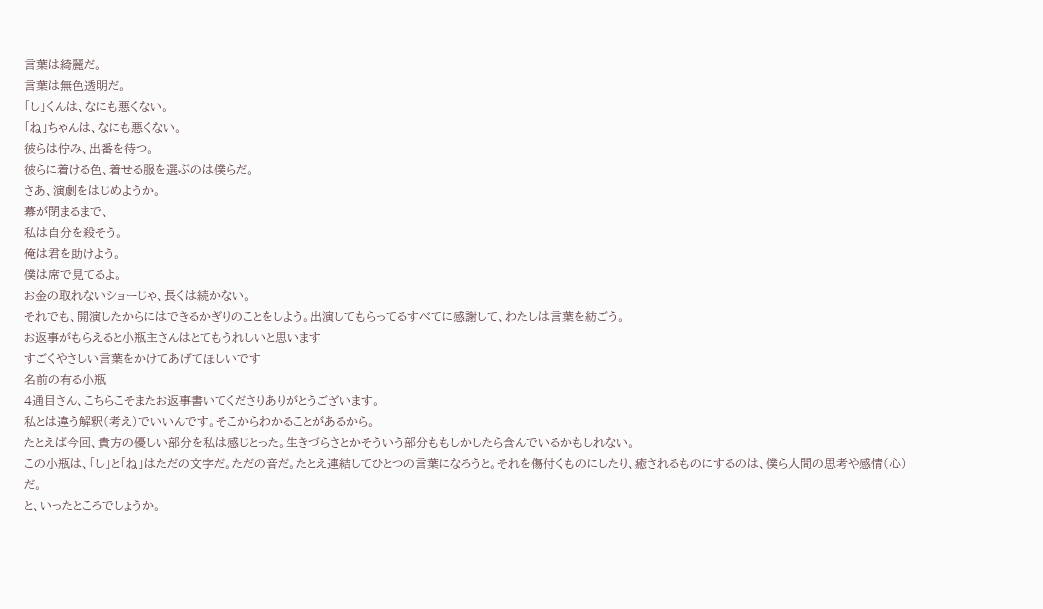言葉は綺麗だ。
言葉は無色透明だ。
「し」くんは、なにも悪くない。
「ね」ちゃんは、なにも悪くない。
彼らは佇み、出番を待つ。
彼らに着ける色、着せる服を選ぶのは僕らだ。
さあ、演劇をはじめようか。
幕が閉まるまで、
私は自分を殺そう。
俺は君を助けよう。
僕は席で見てるよ。
お金の取れないショーじゃ、長くは続かない。
それでも、開演したからにはできるかぎりのことをしよう。出演してもらってるすべてに感謝して、わたしは言葉を紡ごう。
お返事がもらえると小瓶主さんはとてもうれしいと思います
すごくやさしい言葉をかけてあげてほしいです
名前の有る小瓶
4通目さん、こちらこそまたお返事書いてくださりありがとうございます。
私とは違う解釈(考え)でいいんです。そこからわかることがあるから。
たとえば今回、貴方の優しい部分を私は感じとった。生きづらさとかそういう部分ももしかしたら含んでいるかもしれない。
この小瓶は、「し」と「ね」はただの文字だ。ただの音だ。たとえ連結してひとつの言葉になろうと。それを傷付くものにしたり、癒されるものにするのは、僕ら人間の思考や感情(心)だ。
と、いったところでしょうか。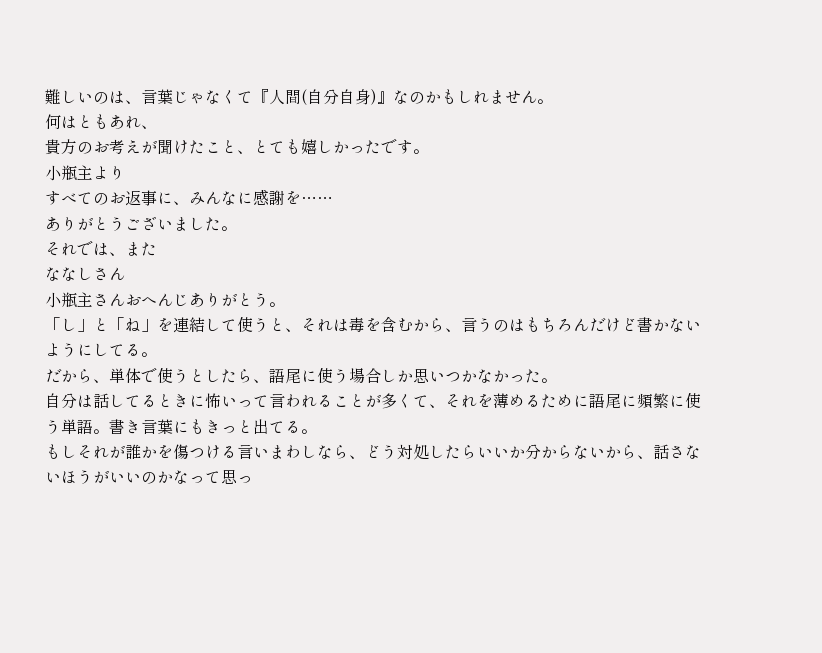難しいのは、言葉じゃなくて『人間(自分自身)』なのかもしれません。
何はともあれ、
貴方のお考えが聞けたこと、とても嬉しかったです。
小瓶主より
すべてのお返事に、みんなに感謝を……
ありがとうございました。
それでは、また
ななしさん
小瓶主さんおへんじありがとう。
「し」と「ね」を連結して使うと、それは毒を含むから、言うのはもちろんだけど書かないようにしてる。
だから、単体で使うとしたら、語尾に使う場合しか思いつかなかった。
自分は話してるときに怖いって言われることが多くて、それを薄めるために語尾に頻繁に使う単語。書き言葉にもきっと出てる。
もしそれが誰かを傷つける言いまわしなら、どう対処したらいいか分からないから、話さないほうがいいのかなって思っ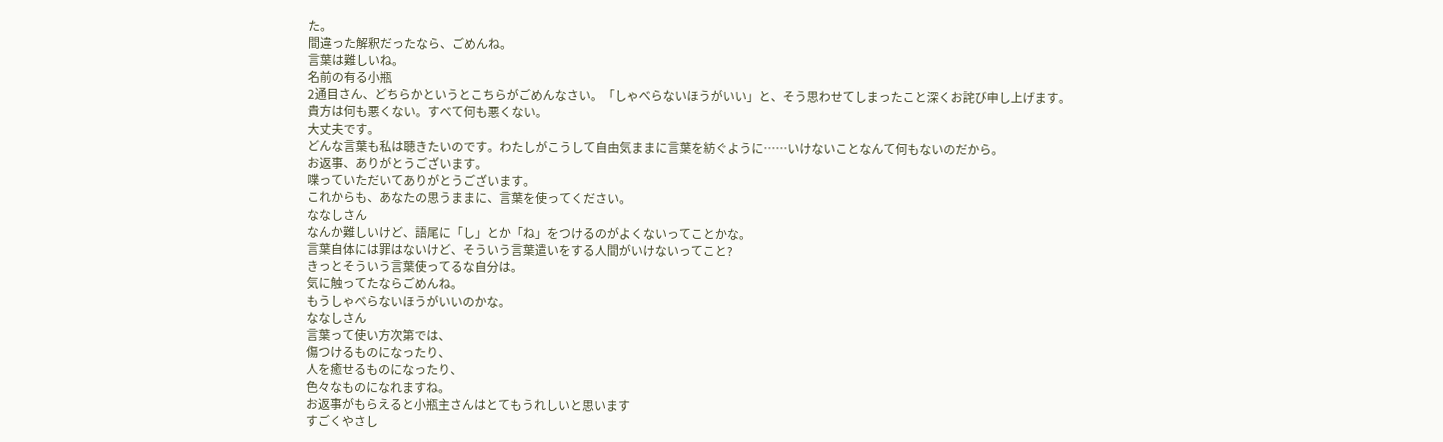た。
間違った解釈だったなら、ごめんね。
言葉は難しいね。
名前の有る小瓶
2通目さん、どちらかというとこちらがごめんなさい。「しゃべらないほうがいい」と、そう思わせてしまったこと深くお詫び申し上げます。
貴方は何も悪くない。すべて何も悪くない。
大丈夫です。
どんな言葉も私は聴きたいのです。わたしがこうして自由気ままに言葉を紡ぐように……いけないことなんて何もないのだから。
お返事、ありがとうございます。
喋っていただいてありがとうございます。
これからも、あなたの思うままに、言葉を使ってください。
ななしさん
なんか難しいけど、語尾に「し」とか「ね」をつけるのがよくないってことかな。
言葉自体には罪はないけど、そういう言葉遣いをする人間がいけないってこと?
きっとそういう言葉使ってるな自分は。
気に触ってたならごめんね。
もうしゃべらないほうがいいのかな。
ななしさん
言葉って使い方次第では、
傷つけるものになったり、
人を癒せるものになったり、
色々なものになれますね。
お返事がもらえると小瓶主さんはとてもうれしいと思います
すごくやさし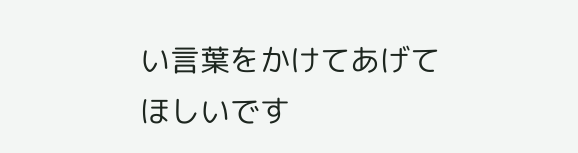い言葉をかけてあげてほしいです